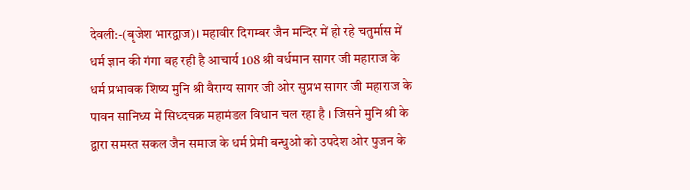देवली:-(बृजेश भारद्वाज)। महावीर दिगम्बर जैन मन्दिर में हो रहे चतुर्मास में धर्म ज्ञान की गंगा बह रही है आचार्य 108 श्री वर्धमान सागर जी महाराज के धर्म प्रभावक शिष्य मुनि श्री वैराग्य सागर जी ओर सुप्रभ सागर जी महाराज के पावन सानिध्य में सिध्दचक्र महामंडल विधान चल रहा है । जिसने मुनि श्री के द्वारा समस्त सकल जैन समाज के धर्म प्रेमी बन्धुओ को उपदेश ओर पुजन के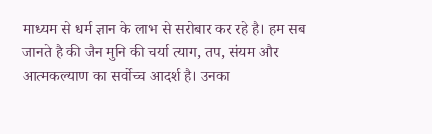माध्यम से धर्म ज्ञान के लाभ से सरोबार कर रहे है। हम सब जानते है की जैन मुनि की चर्या त्याग, तप, संयम और आत्मकल्याण का सर्वोच्च आदर्श है। उनका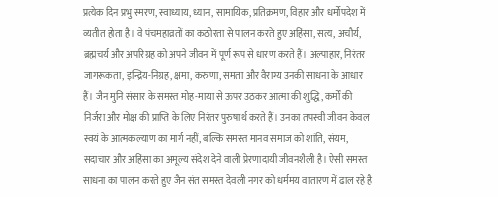प्रत्येक दिन प्रभु स्मरण, स्वाध्याय, ध्यान, सामायिक, प्रतिक्रमण, विहार और धर्मोपदेश में व्यतीत होता है। वे पंचमहाव्रतों का कठोरता से पालन करते हुए अहिंसा, सत्य, अचौर्य, ब्रह्मचर्य और अपरिग्रह को अपने जीवन में पूर्ण रूप से धारण करते हैं। अल्पाहार, निरंतर जागरूकता, इन्द्रिय-निग्रह, क्षमा, करुणा, समता और वैराग्य उनकी साधना के आधार हैं। जैन मुनि संसार के समस्त मोह-माया से ऊपर उठकर आत्मा की शुद्धि, कर्मों की निर्जरा और मोक्ष की प्राप्ति के लिए निरंतर पुरुषार्थ करते हैं। उनका तपस्वी जीवन केवल स्वयं के आत्मकल्याण का मार्ग नहीं, बल्कि समस्त मानव समाज को शांति, संयम, सदाचार और अहिंसा का अमूल्य संदेश देने वाली प्रेरणादायी जीवनशैली है। ऐसी समस्त साधना का पालन करते हुए जैन संत समस्त देवली नगर को धर्ममय वातारण में ढाल रहे है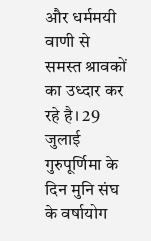और धर्ममयी वाणी से समस्त श्रावकों का उध्दार कर रहे है। 29 जुलाई गुरुपूर्णिमा के दिन मुनि संघ के वर्षायोग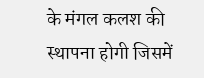के मंगल कलश की स्थापना होगी जिसमें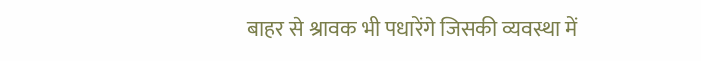बाहर से श्रावक भी पधारेंगे जिसकी व्यवस्था में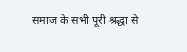समाज के सभी पूरी श्रद्धा से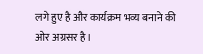लगे हुए है और कार्यक्रम भव्य बनाने की ओर अग्रसर है।